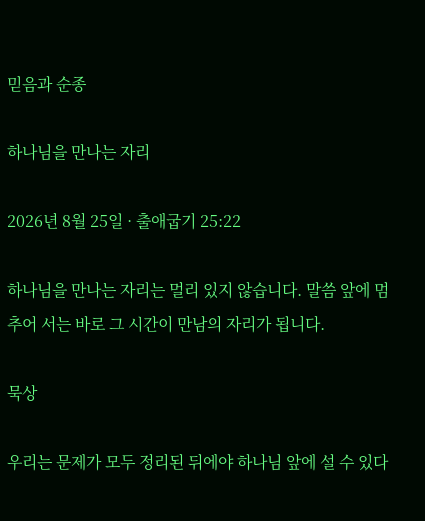믿음과 순종

하나님을 만나는 자리

2026년 8월 25일 · 출애굽기 25:22

하나님을 만나는 자리는 멀리 있지 않습니다. 말씀 앞에 멈추어 서는 바로 그 시간이 만남의 자리가 됩니다.

묵상

우리는 문제가 모두 정리된 뒤에야 하나님 앞에 설 수 있다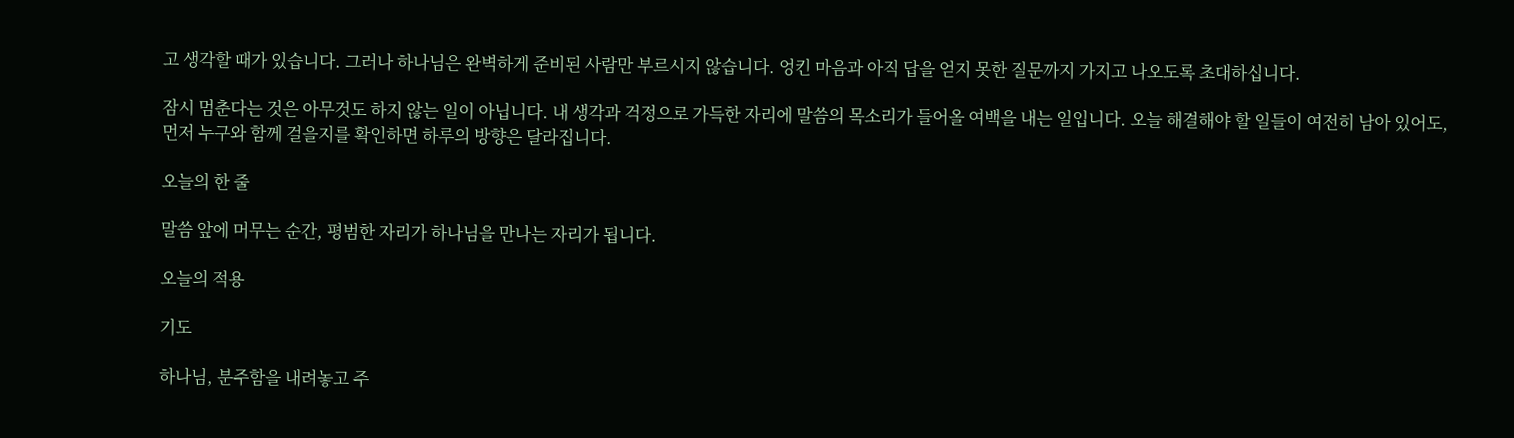고 생각할 때가 있습니다. 그러나 하나님은 완벽하게 준비된 사람만 부르시지 않습니다. 엉킨 마음과 아직 답을 얻지 못한 질문까지 가지고 나오도록 초대하십니다.

잠시 멈춘다는 것은 아무것도 하지 않는 일이 아닙니다. 내 생각과 걱정으로 가득한 자리에 말씀의 목소리가 들어올 여백을 내는 일입니다. 오늘 해결해야 할 일들이 여전히 남아 있어도, 먼저 누구와 함께 걸을지를 확인하면 하루의 방향은 달라집니다.

오늘의 한 줄

말씀 앞에 머무는 순간, 평범한 자리가 하나님을 만나는 자리가 됩니다.

오늘의 적용

기도

하나님, 분주함을 내려놓고 주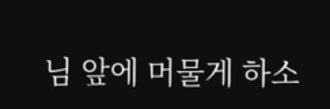님 앞에 머물게 하소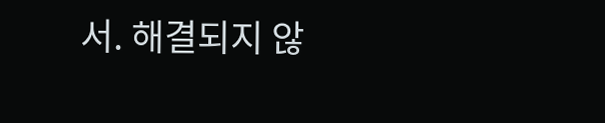서. 해결되지 않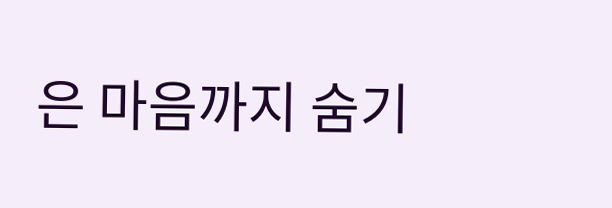은 마음까지 숨기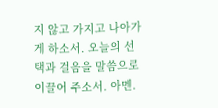지 않고 가지고 나아가게 하소서. 오늘의 선택과 걸음을 말씀으로 이끌어 주소서. 아멘.